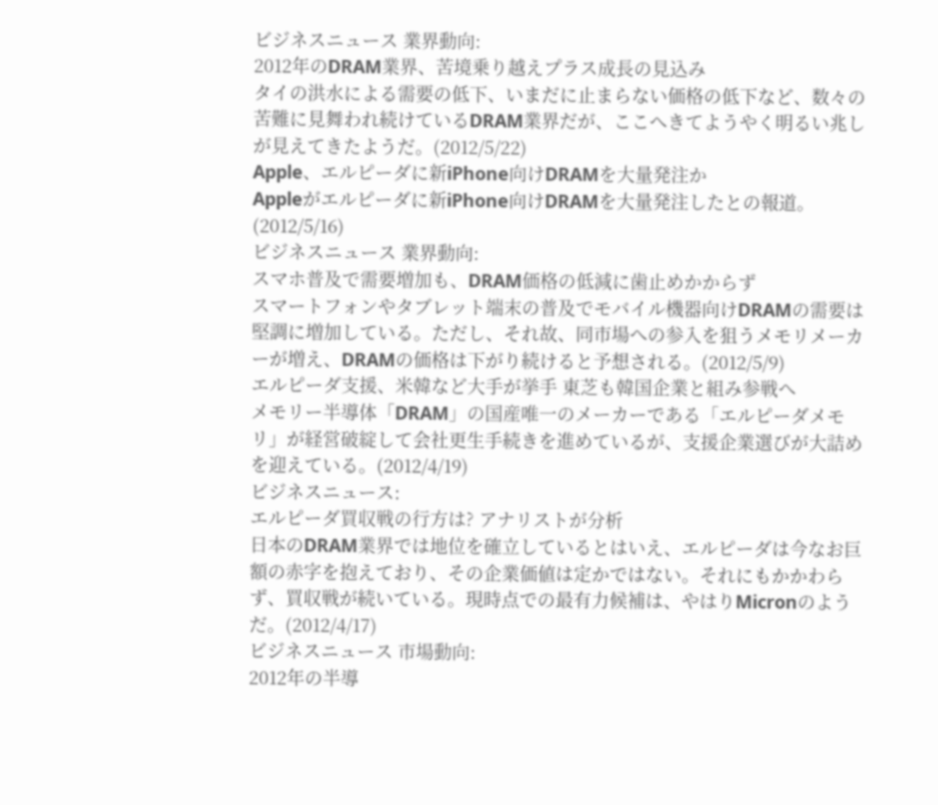ビジネスニュース 業界動向:
2012年のDRAM業界、苦境乗り越えプラス成長の見込み
タイの洪水による需要の低下、いまだに止まらない価格の低下など、数々の苦難に見舞われ続けているDRAM業界だが、ここへきてようやく明るい兆しが見えてきたようだ。(2012/5/22)
Apple、エルピーダに新iPhone向けDRAMを大量発注か
Appleがエルピーダに新iPhone向けDRAMを大量発注したとの報道。(2012/5/16)
ビジネスニュース 業界動向:
スマホ普及で需要増加も、DRAM価格の低減に歯止めかからず
スマートフォンやタブレット端末の普及でモバイル機器向けDRAMの需要は堅調に増加している。ただし、それ故、同市場への参入を狙うメモリメーカーが増え、DRAMの価格は下がり続けると予想される。(2012/5/9)
エルピーダ支援、米韓など大手が挙手 東芝も韓国企業と組み参戦へ
メモリー半導体「DRAM」の国産唯一のメーカーである「エルピーダメモリ」が経営破綻して会社更生手続きを進めているが、支援企業選びが大詰めを迎えている。(2012/4/19)
ビジネスニュース:
エルピーダ買収戦の行方は? アナリストが分析
日本のDRAM業界では地位を確立しているとはいえ、エルピーダは今なお巨額の赤字を抱えており、その企業価値は定かではない。それにもかかわらず、買収戦が続いている。現時点での最有力候補は、やはりMicronのようだ。(2012/4/17)
ビジネスニュース 市場動向:
2012年の半導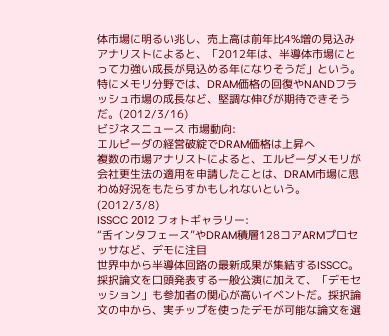体市場に明るい兆し、売上高は前年比4%増の見込み
アナリストによると、「2012年は、半導体市場にとって力強い成長が見込める年になりそうだ」という。特にメモリ分野では、DRAM価格の回復やNANDフラッシュ市場の成長など、堅調な伸びが期待できそうだ。(2012/3/16)
ビジネスニュース 市場動向:
エルピーダの経営破綻でDRAM価格は上昇へ
複数の市場アナリストによると、エルピーダメモリが会社更生法の適用を申請したことは、DRAM市場に思わぬ好況をもたらすかもしれないという。(2012/3/8)
ISSCC 2012 フォトギャラリー:
“舌インタフェース”やDRAM積層128コアARMプロセッサなど、デモに注目
世界中から半導体回路の最新成果が集結するISSCC。採択論文を口頭発表する一般公演に加えて、「デモセッション」も参加者の関心が高いイベントだ。採択論文の中から、実チップを使ったデモが可能な論文を選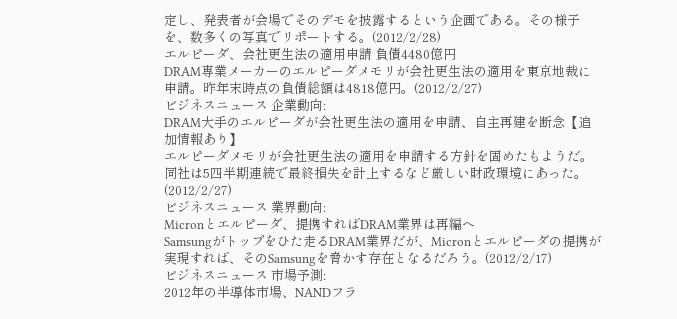定し、発表者が会場でそのデモを披露するという企画である。その様子を、数多くの写真でリポートする。(2012/2/28)
エルピーダ、会社更生法の適用申請 負債4480億円
DRAM専業メーカーのエルピーダメモリが会社更生法の適用を東京地裁に申請。昨年末時点の負債総額は4818億円。(2012/2/27)
ビジネスニュース 企業動向:
DRAM大手のエルピーダが会社更生法の適用を申請、自主再建を断念【追加情報あり】
エルピーダメモリが会社更生法の適用を申請する方針を固めたもようだ。同社は5四半期連続で最終損失を計上するなど厳しい財政環境にあった。(2012/2/27)
ビジネスニュース 業界動向:
Micronとエルピーダ、提携すればDRAM業界は再編へ
Samsungがトップをひた走るDRAM業界だが、Micronとエルピーダの提携が実現すれば、そのSamsungを脅かす存在となるだろう。(2012/2/17)
ビジネスニュース 市場予測:
2012年の半導体市場、NANDフラ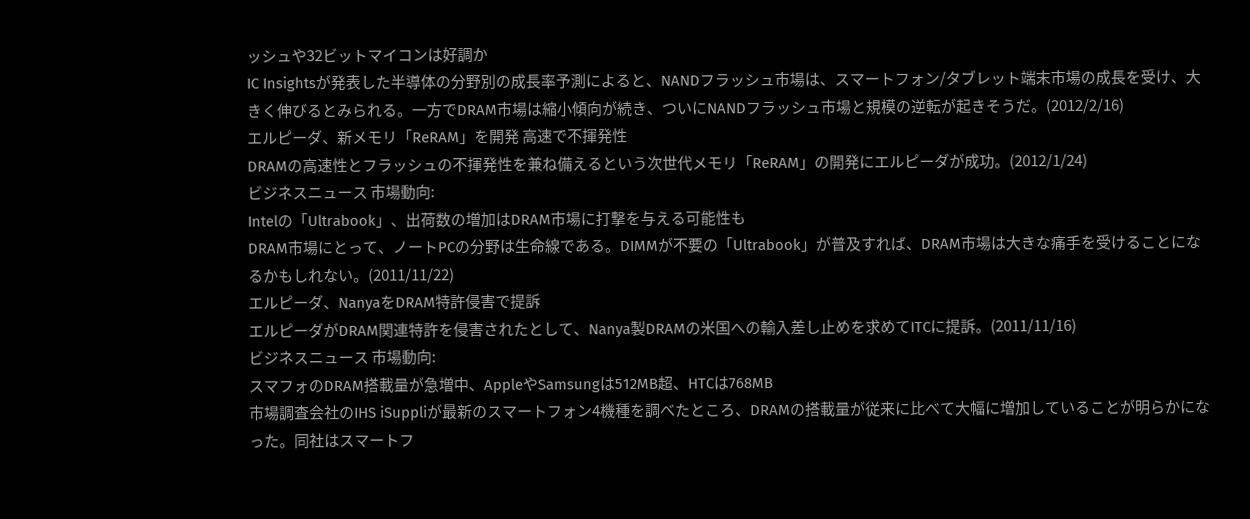ッシュや32ビットマイコンは好調か
IC Insightsが発表した半導体の分野別の成長率予測によると、NANDフラッシュ市場は、スマートフォン/タブレット端末市場の成長を受け、大きく伸びるとみられる。一方でDRAM市場は縮小傾向が続き、ついにNANDフラッシュ市場と規模の逆転が起きそうだ。(2012/2/16)
エルピーダ、新メモリ「ReRAM」を開発 高速で不揮発性
DRAMの高速性とフラッシュの不揮発性を兼ね備えるという次世代メモリ「ReRAM」の開発にエルピーダが成功。(2012/1/24)
ビジネスニュース 市場動向:
Intelの「Ultrabook」、出荷数の増加はDRAM市場に打撃を与える可能性も
DRAM市場にとって、ノートPCの分野は生命線である。DIMMが不要の「Ultrabook」が普及すれば、DRAM市場は大きな痛手を受けることになるかもしれない。(2011/11/22)
エルピーダ、NanyaをDRAM特許侵害で提訴
エルピーダがDRAM関連特許を侵害されたとして、Nanya製DRAMの米国への輸入差し止めを求めてITCに提訴。(2011/11/16)
ビジネスニュース 市場動向:
スマフォのDRAM搭載量が急増中、AppleやSamsungは512MB超、HTCは768MB
市場調査会社のIHS iSuppliが最新のスマートフォン4機種を調べたところ、DRAMの搭載量が従来に比べて大幅に増加していることが明らかになった。同社はスマートフ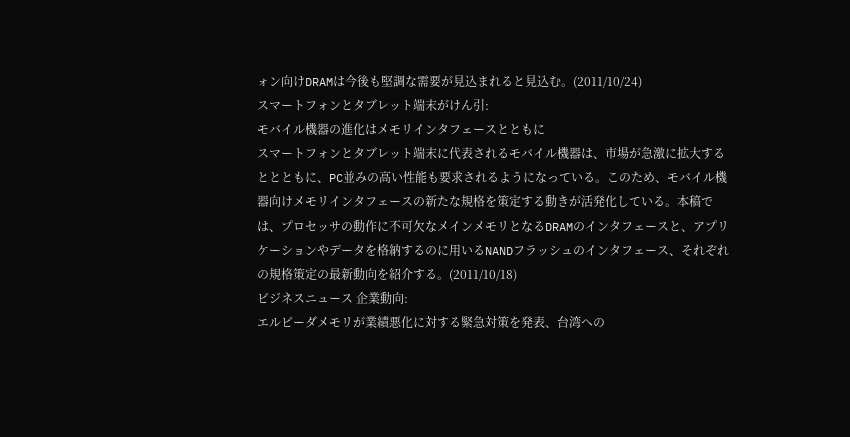ォン向けDRAMは今後も堅調な需要が見込まれると見込む。(2011/10/24)
スマートフォンとタブレット端末がけん引:
モバイル機器の進化はメモリインタフェースとともに
スマートフォンとタブレット端末に代表されるモバイル機器は、市場が急激に拡大するととともに、PC並みの高い性能も要求されるようになっている。このため、モバイル機器向けメモリインタフェースの新たな規格を策定する動きが活発化している。本稿では、プロセッサの動作に不可欠なメインメモリとなるDRAMのインタフェースと、アプリケーションやデータを格納するのに用いるNANDフラッシュのインタフェース、それぞれの規格策定の最新動向を紹介する。(2011/10/18)
ビジネスニュース 企業動向:
エルピーダメモリが業績悪化に対する緊急対策を発表、台湾への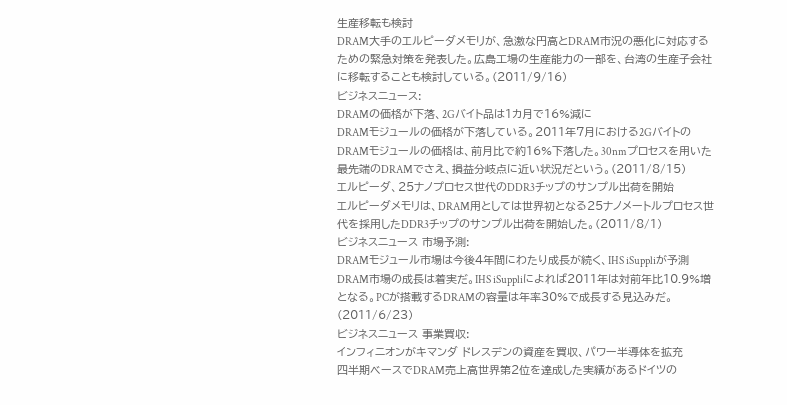生産移転も検討
DRAM大手のエルピーダメモリが、急激な円高とDRAM市況の悪化に対応するための緊急対策を発表した。広島工場の生産能力の一部を、台湾の生産子会社に移転することも検討している。(2011/9/16)
ビジネスニュース:
DRAMの価格が下落、2Gバイト品は1カ月で16%減に
DRAMモジュールの価格が下落している。2011年7月における2GバイトのDRAMモジュールの価格は、前月比で約16%下落した。30nmプロセスを用いた最先端のDRAMでさえ、損益分岐点に近い状況だという。(2011/8/15)
エルピーダ、25ナノプロセス世代のDDR3チップのサンプル出荷を開始
エルピーダメモリは、DRAM用としては世界初となる25ナノメートルプロセス世代を採用したDDR3チップのサンプル出荷を開始した。(2011/8/1)
ビジネスニュース 市場予測:
DRAMモジュール市場は今後4年間にわたり成長が続く、IHS iSuppliが予測
DRAM市場の成長は着実だ。IHS iSuppliによれば2011年は対前年比10.9%増となる。PCが搭載するDRAMの容量は年率30%で成長する見込みだ。(2011/6/23)
ビジネスニュース 事業買収:
インフィニオンがキマンダ ドレスデンの資産を買収、パワー半導体を拡充
四半期ベースでDRAM売上高世界第2位を達成した実績があるドイツの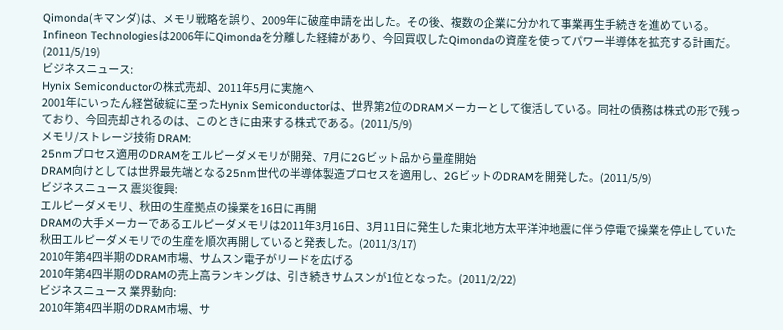Qimonda(キマンダ)は、メモリ戦略を誤り、2009年に破産申請を出した。その後、複数の企業に分かれて事業再生手続きを進めている。Infineon Technologiesは2006年にQimondaを分離した経緯があり、今回買収したQimondaの資産を使ってパワー半導体を拡充する計画だ。(2011/5/19)
ビジネスニュース:
Hynix Semiconductorの株式売却、2011年5月に実施へ
2001年にいったん経営破綻に至ったHynix Semiconductorは、世界第2位のDRAMメーカーとして復活している。同社の債務は株式の形で残っており、今回売却されるのは、このときに由来する株式である。(2011/5/9)
メモリ/ストレージ技術 DRAM:
25nmプロセス適用のDRAMをエルピーダメモリが開発、7月に2Gビット品から量産開始
DRAM向けとしては世界最先端となる25nm世代の半導体製造プロセスを適用し、2GビットのDRAMを開発した。(2011/5/9)
ビジネスニュース 震災復興:
エルピーダメモリ、秋田の生産拠点の操業を16日に再開
DRAMの大手メーカーであるエルピーダメモリは2011年3月16日、3月11日に発生した東北地方太平洋沖地震に伴う停電で操業を停止していた秋田エルピーダメモリでの生産を順次再開していると発表した。(2011/3/17)
2010年第4四半期のDRAM市場、サムスン電子がリードを広げる
2010年第4四半期のDRAMの売上高ランキングは、引き続きサムスンが1位となった。(2011/2/22)
ビジネスニュース 業界動向:
2010年第4四半期のDRAM市場、サ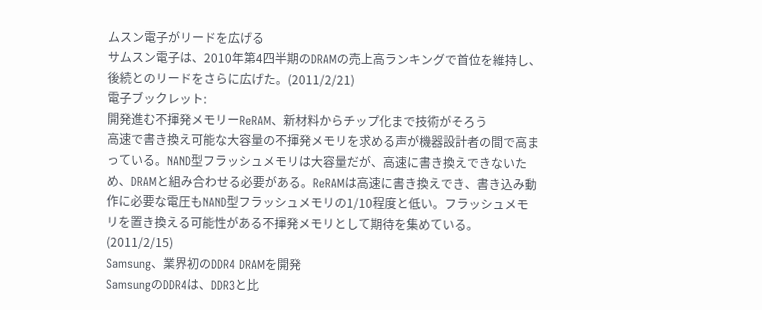ムスン電子がリードを広げる
サムスン電子は、2010年第4四半期のDRAMの売上高ランキングで首位を維持し、後続とのリードをさらに広げた。(2011/2/21)
電子ブックレット:
開発進む不揮発メモリーReRAM、新材料からチップ化まで技術がそろう
高速で書き換え可能な大容量の不揮発メモリを求める声が機器設計者の間で高まっている。NAND型フラッシュメモリは大容量だが、高速に書き換えできないため、DRAMと組み合わせる必要がある。ReRAMは高速に書き換えでき、書き込み動作に必要な電圧もNAND型フラッシュメモリの1/10程度と低い。フラッシュメモリを置き換える可能性がある不揮発メモリとして期待を集めている。(2011/2/15)
Samsung、業界初のDDR4 DRAMを開発
SamsungのDDR4は、DDR3と比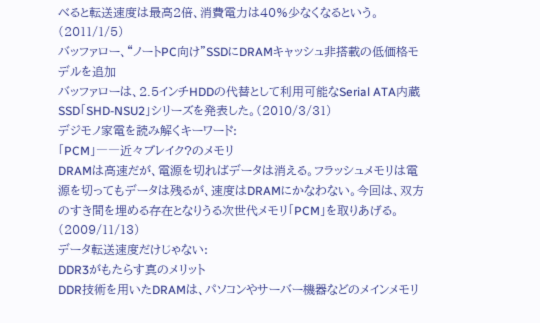べると転送速度は最高2倍、消費電力は40%少なくなるという。(2011/1/5)
バッファロー、“ノートPC向け”SSDにDRAMキャッシュ非搭載の低価格モデルを追加
バッファローは、2.5インチHDDの代替として利用可能なSerial ATA内蔵SSD「SHD-NSU2」シリーズを発表した。(2010/3/31)
デジモノ家電を読み解くキーワード:
「PCM」――近々ブレイク?のメモリ
DRAMは高速だが、電源を切ればデータは消える。フラッシュメモリは電源を切ってもデータは残るが、速度はDRAMにかなわない。今回は、双方のすき間を埋める存在となりうる次世代メモリ「PCM」を取りあげる。(2009/11/13)
データ転送速度だけじゃない:
DDR3がもたらす真のメリット
DDR技術を用いたDRAMは、パソコンやサーバー機器などのメインメモリ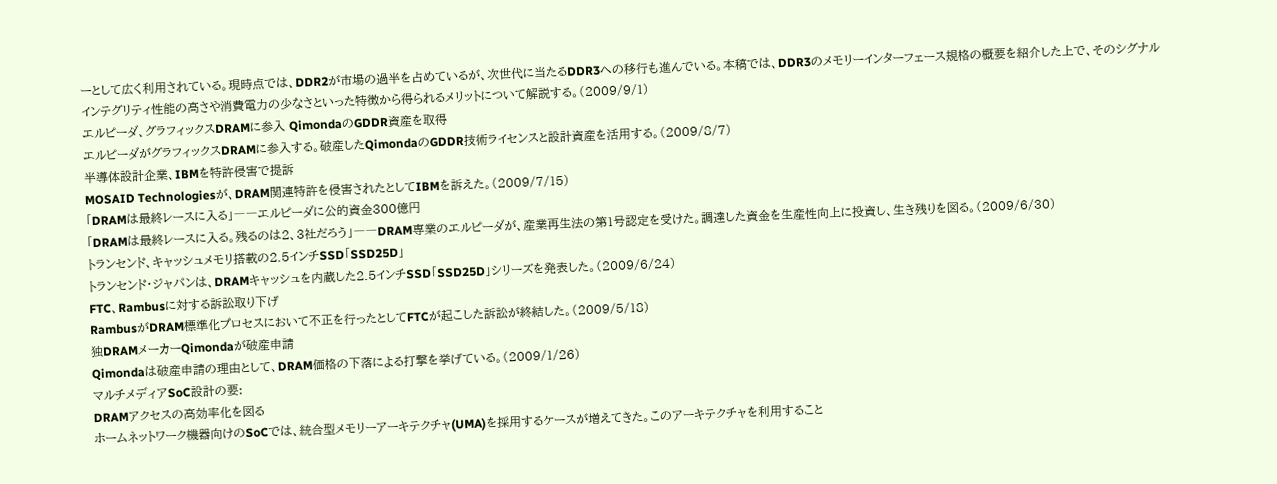ーとして広く利用されている。現時点では、DDR2が市場の過半を占めているが、次世代に当たるDDR3への移行も進んでいる。本稿では、DDR3のメモリーインターフェース規格の概要を紹介した上で、そのシグナルインテグリティ性能の高さや消費電力の少なさといった特徴から得られるメリットについて解説する。(2009/9/1)
エルピーダ、グラフィックスDRAMに参入 QimondaのGDDR資産を取得
エルピーダがグラフィックスDRAMに参入する。破産したQimondaのGDDR技術ライセンスと設計資産を活用する。(2009/8/7)
半導体設計企業、IBMを特許侵害で提訴
MOSAID Technologiesが、DRAM関連特許を侵害されたとしてIBMを訴えた。(2009/7/15)
「DRAMは最終レースに入る」――エルピーダに公的資金300億円
「DRAMは最終レースに入る。残るのは2、3社だろう」――DRAM専業のエルピーダが、産業再生法の第1号認定を受けた。調達した資金を生産性向上に投資し、生き残りを図る。(2009/6/30)
トランセンド、キャッシュメモリ搭載の2.5インチSSD「SSD25D」
トランセンド・ジャパンは、DRAMキャッシュを内蔵した2.5インチSSD「SSD25D」シリーズを発表した。(2009/6/24)
FTC、Rambusに対する訴訟取り下げ
RambusがDRAM標準化プロセスにおいて不正を行ったとしてFTCが起こした訴訟が終結した。(2009/5/18)
独DRAMメーカーQimondaが破産申請
Qimondaは破産申請の理由として、DRAM価格の下落による打撃を挙げている。(2009/1/26)
マルチメディアSoC設計の要:
DRAMアクセスの高効率化を図る
ホームネットワーク機器向けのSoCでは、統合型メモリーアーキテクチャ(UMA)を採用するケースが増えてきた。このアーキテクチャを利用すること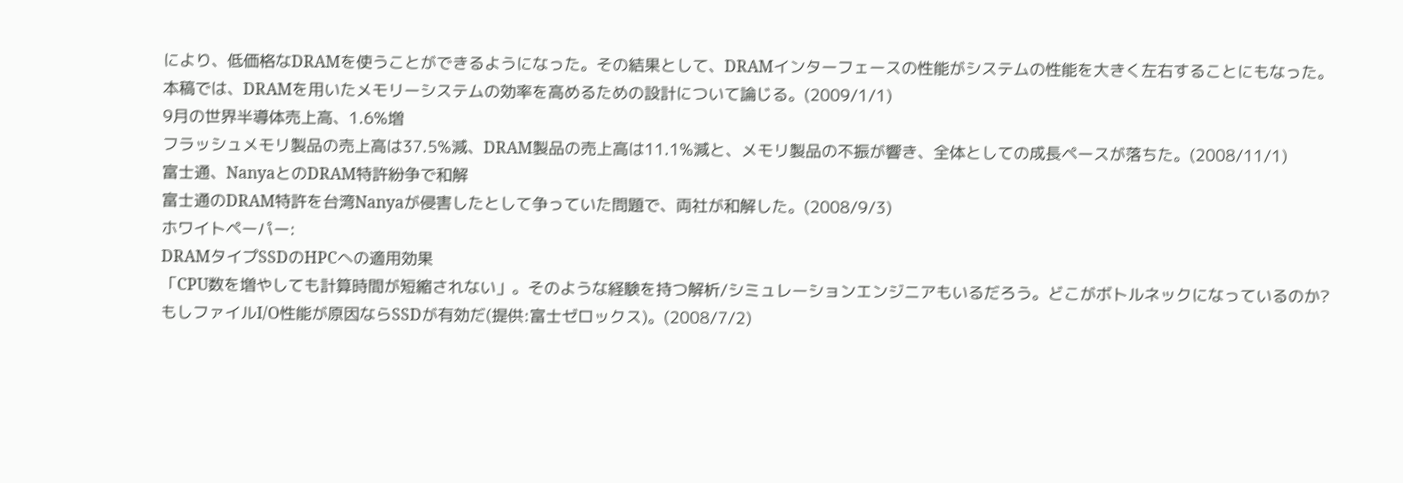により、低価格なDRAMを使うことができるようになった。その結果として、DRAMインターフェースの性能がシステムの性能を大きく左右することにもなった。本稿では、DRAMを用いたメモリーシステムの効率を高めるための設計について論じる。(2009/1/1)
9月の世界半導体売上高、1.6%増
フラッシュメモリ製品の売上高は37.5%減、DRAM製品の売上高は11.1%減と、メモリ製品の不振が響き、全体としての成長ペースが落ちた。(2008/11/1)
富士通、NanyaとのDRAM特許紛争で和解
富士通のDRAM特許を台湾Nanyaが侵害したとして争っていた問題で、両社が和解した。(2008/9/3)
ホワイトペーパー:
DRAMタイプSSDのHPCへの適用効果
「CPU数を増やしても計算時間が短縮されない」。そのような経験を持つ解析/シミュレーションエンジニアもいるだろう。どこがボトルネックになっているのか? もしファイルI/O性能が原因ならSSDが有効だ(提供:富士ゼロックス)。(2008/7/2)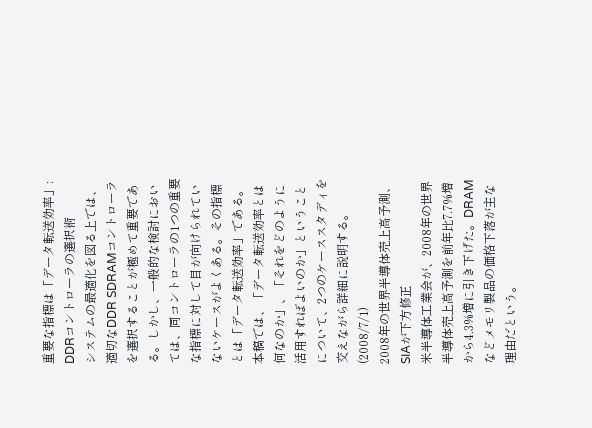重要な指標は「データ転送効率」:
DDRコントローラの選択術
システムの最適化を図る上では、適切なDDR SDRAMコントローラを選択することが極めて重要である。しかし、一般的な検討においては、同コントローラの1つの重要な指標に対して目が向けられていないケースがよくある。その指標とは「データ転送効率」である。本稿では、「データ転送効率とは何なのか」、「それをどのように活用すればよいのか」ということについて、2つのケーススタディを交えながら詳細に説明する。(2008/7/1)
2008年の世界半導体売上高予測、SIAが下方修正
米半導体工業会が、2008年の世界半導体売上高予測を前年比7.7%増から4.3%増に引き下げた。DRAMなどメモリ製品の価格下落が主な理由だという。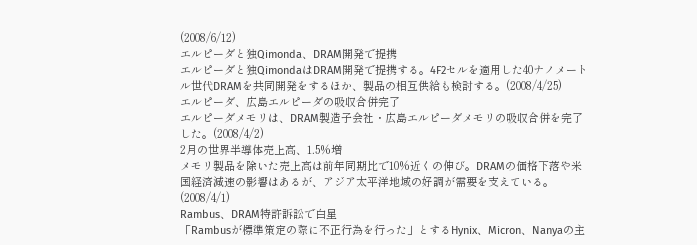(2008/6/12)
エルピーダと独Qimonda、DRAM開発で提携
エルピーダと独QimondaはDRAM開発で提携する。4F2セルを適用した40ナノメートル世代DRAMを共同開発をするほか、製品の相互供給も検討する。(2008/4/25)
エルピーダ、広島エルピーダの吸収合併完了
エルピーダメモリは、DRAM製造子会社・広島エルピーダメモリの吸収合併を完了した。(2008/4/2)
2月の世界半導体売上高、1.5%増
メモリ製品を除いた売上高は前年同期比で10%近くの伸び。DRAMの価格下落や米国経済減速の影響はあるが、アジア太平洋地域の好調が需要を支えている。(2008/4/1)
Rambus、DRAM特許訴訟で白星
「Rambusが標準策定の際に不正行為を行った」とするHynix、Micron、Nanyaの主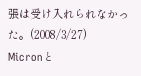張は受け入れられなかった。(2008/3/27)
Micronと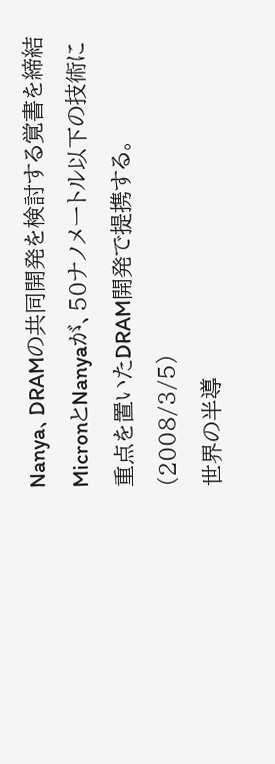Nanya、DRAMの共同開発を検討する覚書を締結
MicronとNanyaが、50ナノメートル以下の技術に重点を置いたDRAM開発で提携する。(2008/3/5)
世界の半導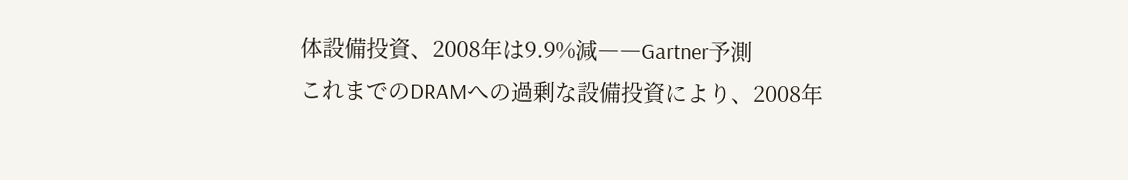体設備投資、2008年は9.9%減――Gartner予測
これまでのDRAMへの過剰な設備投資により、2008年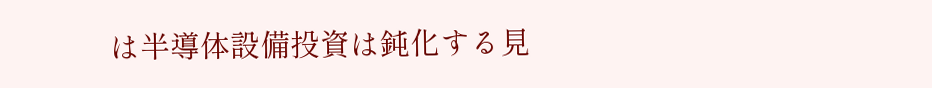は半導体設備投資は鈍化する見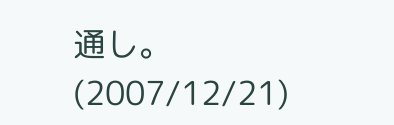通し。(2007/12/21)